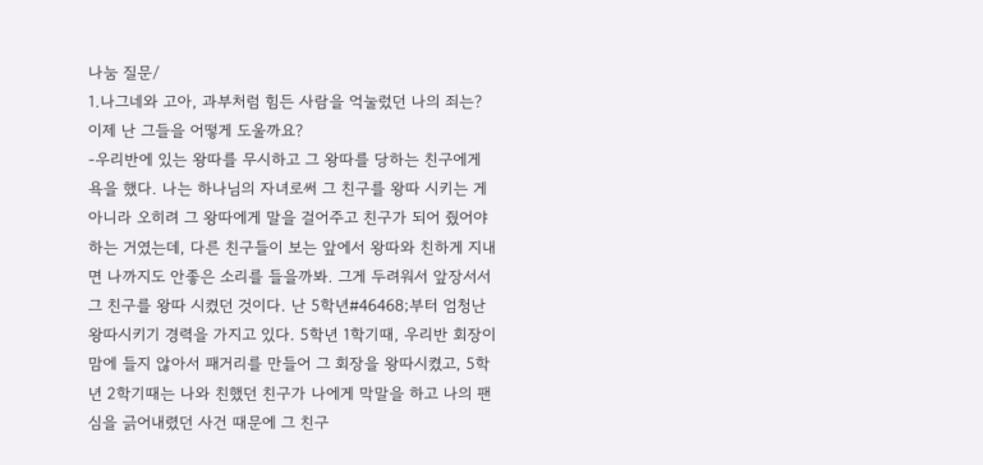나눔 질문/
1.나그네와 고아, 과부처럼 힘든 사람을 억눌렀던 나의 죄는? 이제 난 그들을 어떻게 도울까요?
-우리반에 있는 왕따를 무시하고 그 왕따를 당하는 친구에게 욕을 했다. 나는 하나님의 자녀로써 그 친구를 왕따 시키는 게 아니라 오히려 그 왕따에게 말을 걸어주고 친구가 되어 줬어야 하는 거였는데, 다른 친구들이 보는 앞에서 왕따와 친하게 지내면 나까지도 안좋은 소리를 들을까봐. 그게 두려워서 앞장서서 그 친구를 왕따 시켰던 것이다. 난 5학년#46468;부터 엄청난 왕따시키기 경력을 가지고 있다. 5학년 1학기때, 우리반 회장이 맘에 들지 않아서 패거리를 만들어 그 회장을 왕따시켰고, 5학년 2학기때는 나와 친했던 친구가 나에게 막말을 하고 나의 팬심을 긁어내렸던 사건 때문에 그 친구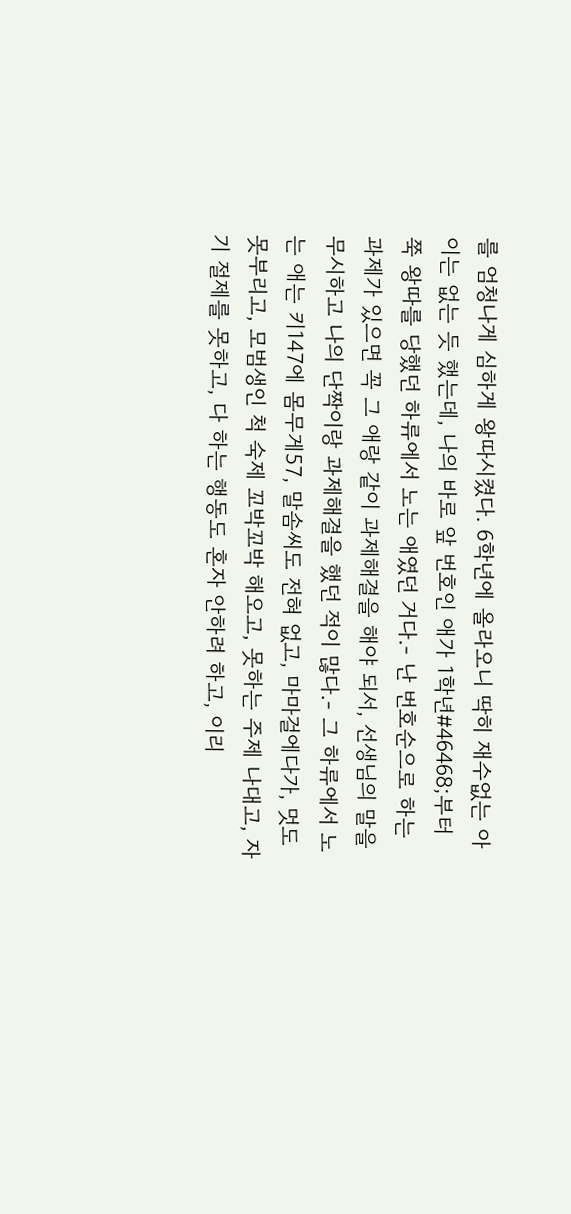를 엄청나게 심하게 왕따시켰다. 6학년에 올라오니 딱히 재수없는 아이는 없는 듯 했는데, 나의 바로 앞 번호인 애가 1학년#46468;부터 쭉 왕따를 당했던 하류에서 노는 애였던 거다.- 난 번호순으로 하는 과제가 있으면 꼭 그 애랑 같이 과제해결을 해야 되서, 선생님의 말을 무시하고 나의 단짝이랑 과제해결을 했던 적이 많다.- 그 하류에서 노는 애는 키147에 몸무게57, 말솜씨도 전혀 없고, 마마걸에다가, 멋도 못부리고, 모범생인 척 숙제 꼬박꼬박 해오고, 못하는 주제 나대고, 자기 절제를 못하고, 다 하는 행동도 혼자 안하려 하고, 이리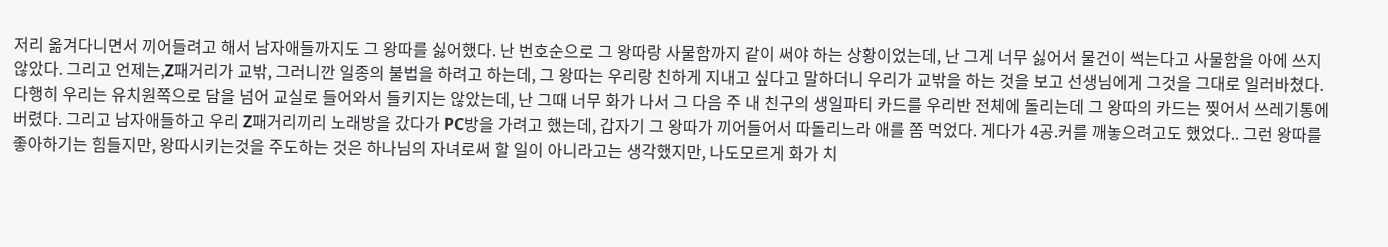저리 옮겨다니면서 끼어들려고 해서 남자애들까지도 그 왕따를 싫어했다. 난 번호순으로 그 왕따랑 사물함까지 같이 써야 하는 상황이었는데, 난 그게 너무 싫어서 물건이 썩는다고 사물함을 아에 쓰지 않았다. 그리고 언제는,Z패거리가 교밖, 그러니깐 일종의 불법을 하려고 하는데, 그 왕따는 우리랑 친하게 지내고 싶다고 말하더니 우리가 교밖을 하는 것을 보고 선생님에게 그것을 그대로 일러바쳤다. 다행히 우리는 유치원쪽으로 담을 넘어 교실로 들어와서 들키지는 않았는데, 난 그때 너무 화가 나서 그 다음 주 내 친구의 생일파티 카드를 우리반 전체에 돌리는데 그 왕따의 카드는 찢어서 쓰레기통에 버렸다. 그리고 남자애들하고 우리 Z패거리끼리 노래방을 갔다가 PC방을 가려고 했는데, 갑자기 그 왕따가 끼어들어서 따돌리느라 애를 쫌 먹었다. 게다가 4공.커를 깨놓으려고도 했었다.. 그런 왕따를 좋아하기는 힘들지만, 왕따시키는것을 주도하는 것은 하나님의 자녀로써 할 일이 아니라고는 생각했지만, 나도모르게 화가 치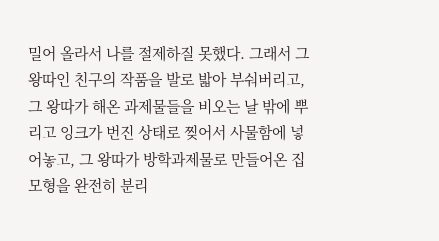밀어 올라서 나를 절제하질 못했다. 그래서 그 왕따인 친구의 작품을 발로 밟아 부숴버리고, 그 왕따가 해온 과제물들을 비오는 날 밖에 뿌리고 잉크가 번진 상태로 찢어서 사물함에 넣어놓고, 그 왕따가 방학과제물로 만들어온 집 모형을 완전히 분리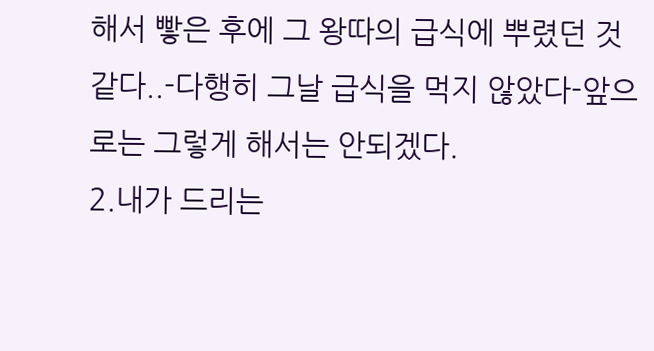해서 빻은 후에 그 왕따의 급식에 뿌렸던 것 같다..-다행히 그날 급식을 먹지 않았다-앞으로는 그렇게 해서는 안되겠다.
2.내가 드리는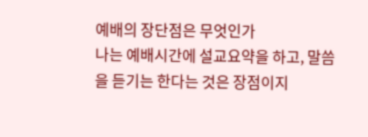예배의 장단점은 무엇인가
나는 예배시간에 설교요약을 하고, 말씀을 듣기는 한다는 것은 장점이지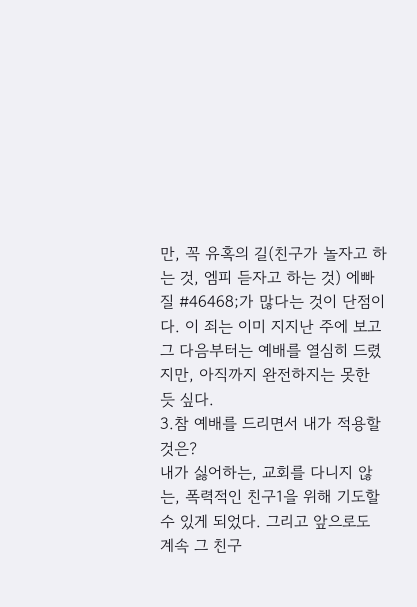만, 꼭 유혹의 길(친구가 놀자고 하는 것, 엠피 듣자고 하는 것) 에빠질 #46468;가 많다는 것이 단점이다. 이 죄는 이미 지지난 주에 보고 그 다음부터는 예배를 열심히 드렸지만, 아직까지 완전하지는 못한 듯 싶다.
3.참 예배를 드리면서 내가 적용할 것은?
내가 싫어하는, 교회를 다니지 않는, 폭력적인 친구1을 위해 기도할 수 있게 되었다. 그리고 앞으로도 계속 그 친구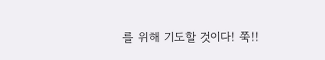를 위해 기도할 것이다! 쭉!!